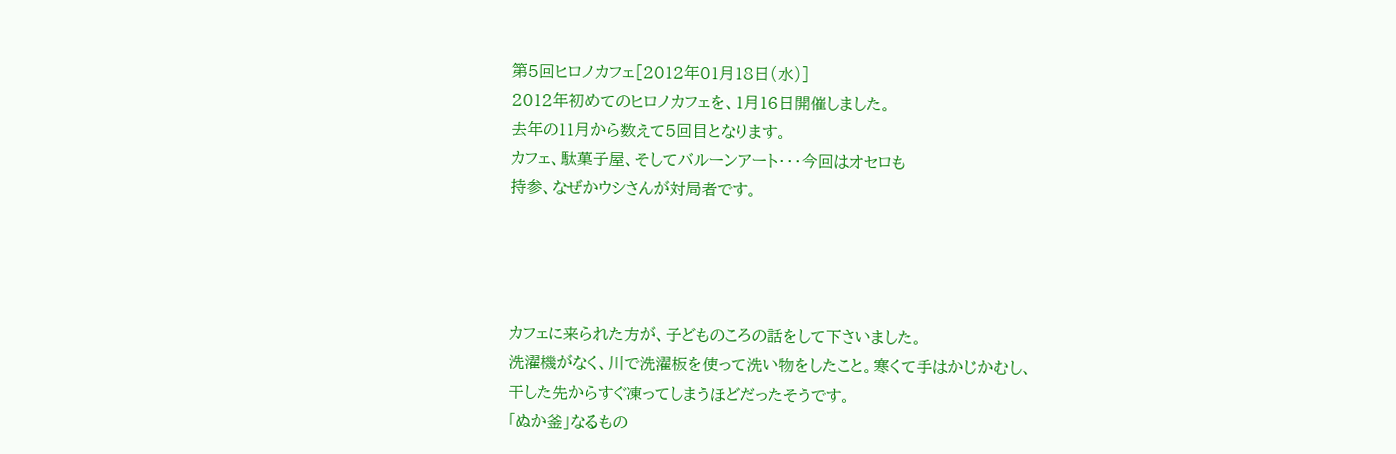第5回ヒロノカフェ[2012年01月18日(水)]
2012年初めてのヒロノカフェを、1月16日開催しました。
去年の11月から数えて5回目となります。
カフェ、駄菓子屋、そしてバルーンアート・・・今回はオセロも
持参、なぜかウシさんが対局者です。




カフェに来られた方が、子どものころの話をして下さいました。
洗濯機がなく、川で洗濯板を使って洗い物をしたこと。寒くて手はかじかむし、
干した先からすぐ凍ってしまうほどだったそうです。
「ぬか釜」なるもの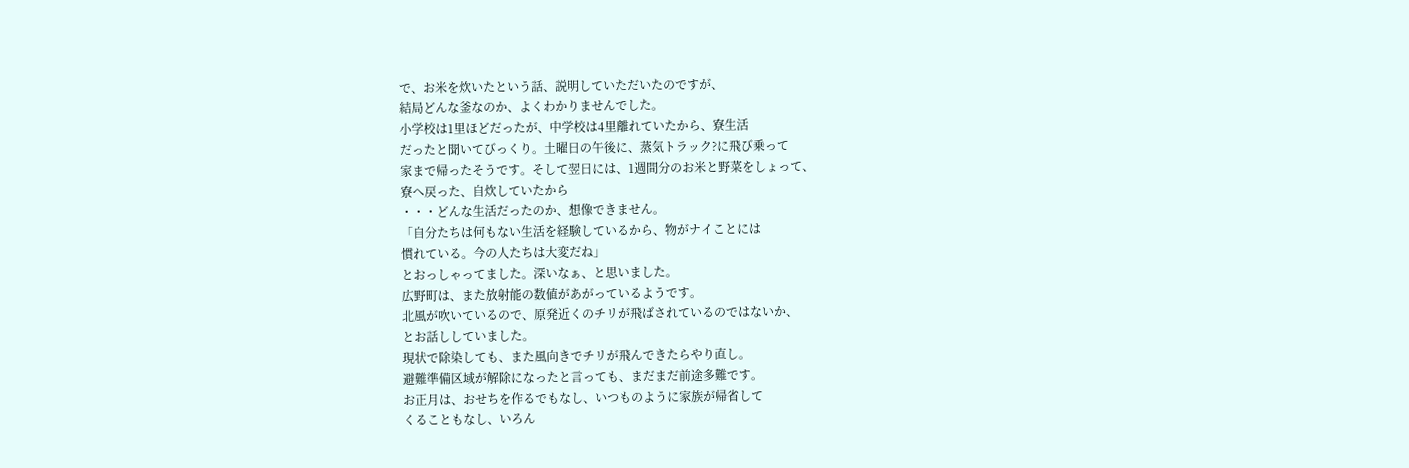で、お米を炊いたという話、説明していただいたのですが、
結局どんな釜なのか、よくわかりませんでした。
小学校は1里ほどだったが、中学校は4里離れていたから、寮生活
だったと聞いてびっくり。土曜日の午後に、蒸気トラック?に飛び乗って
家まで帰ったそうです。そして翌日には、1週間分のお米と野菜をしょって、
寮へ戻った、自炊していたから
・・・どんな生活だったのか、想像できません。
「自分たちは何もない生活を経験しているから、物がナイことには
慣れている。今の人たちは大変だね」
とおっしゃってました。深いなぁ、と思いました。
広野町は、また放射能の数値があがっているようです。
北風が吹いているので、原発近くのチリが飛ばされているのではないか、
とお話ししていました。
現状で除染しても、また風向きでチリが飛んできたらやり直し。
避難準備区域が解除になったと言っても、まだまだ前途多難です。
お正月は、おせちを作るでもなし、いつものように家族が帰省して
くることもなし、いろん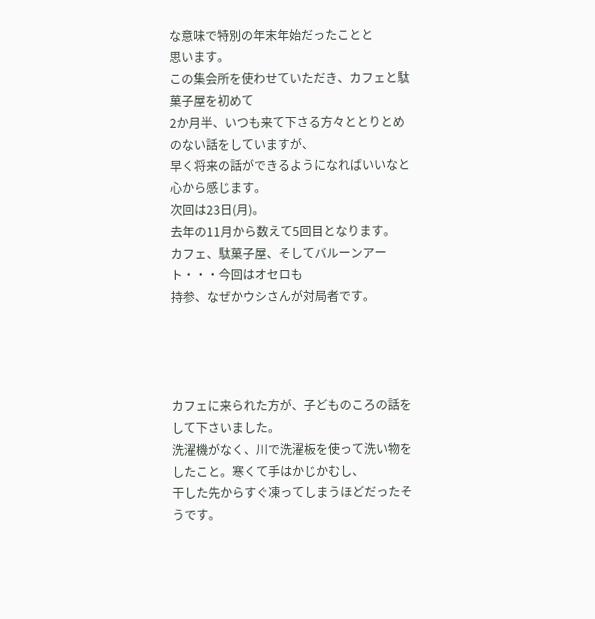な意味で特別の年末年始だったことと
思います。
この集会所を使わせていただき、カフェと駄菓子屋を初めて
2か月半、いつも来て下さる方々ととりとめのない話をしていますが、
早く将来の話ができるようになればいいなと心から感じます。
次回は23日(月)。
去年の11月から数えて5回目となります。
カフェ、駄菓子屋、そしてバルーンアート・・・今回はオセロも
持参、なぜかウシさんが対局者です。




カフェに来られた方が、子どものころの話をして下さいました。
洗濯機がなく、川で洗濯板を使って洗い物をしたこと。寒くて手はかじかむし、
干した先からすぐ凍ってしまうほどだったそうです。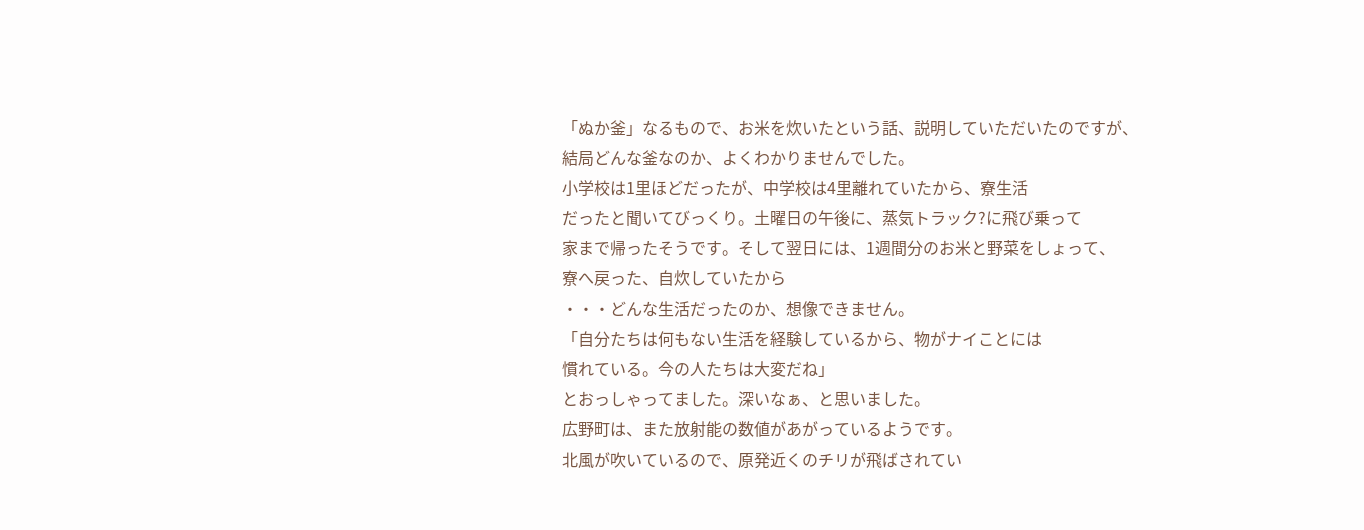「ぬか釜」なるもので、お米を炊いたという話、説明していただいたのですが、
結局どんな釜なのか、よくわかりませんでした。
小学校は1里ほどだったが、中学校は4里離れていたから、寮生活
だったと聞いてびっくり。土曜日の午後に、蒸気トラック?に飛び乗って
家まで帰ったそうです。そして翌日には、1週間分のお米と野菜をしょって、
寮へ戻った、自炊していたから
・・・どんな生活だったのか、想像できません。
「自分たちは何もない生活を経験しているから、物がナイことには
慣れている。今の人たちは大変だね」
とおっしゃってました。深いなぁ、と思いました。
広野町は、また放射能の数値があがっているようです。
北風が吹いているので、原発近くのチリが飛ばされてい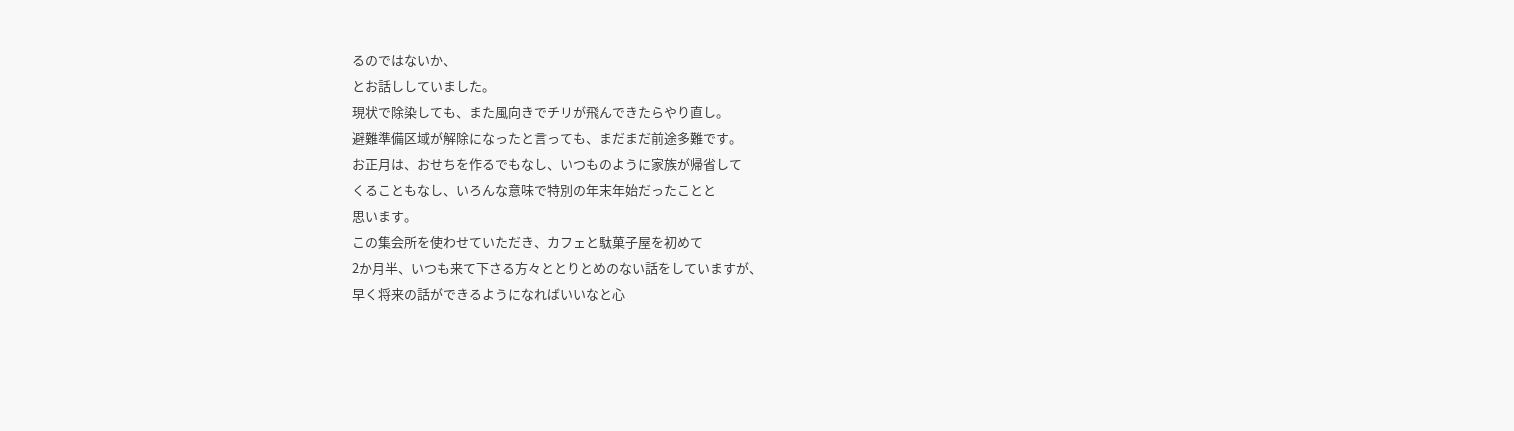るのではないか、
とお話ししていました。
現状で除染しても、また風向きでチリが飛んできたらやり直し。
避難準備区域が解除になったと言っても、まだまだ前途多難です。
お正月は、おせちを作るでもなし、いつものように家族が帰省して
くることもなし、いろんな意味で特別の年末年始だったことと
思います。
この集会所を使わせていただき、カフェと駄菓子屋を初めて
2か月半、いつも来て下さる方々ととりとめのない話をしていますが、
早く将来の話ができるようになればいいなと心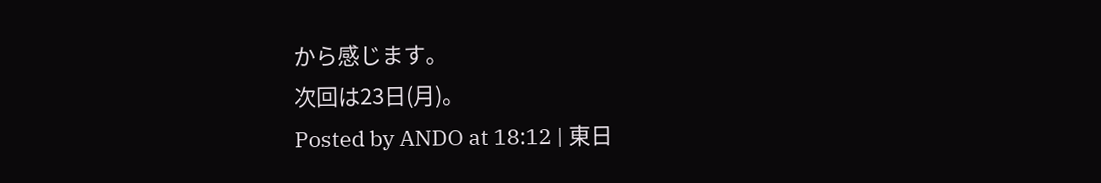から感じます。
次回は23日(月)。
Posted by ANDO at 18:12 | 東日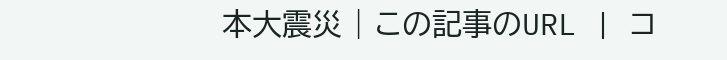本大震災 | この記事のURL | コ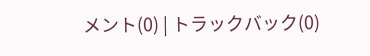メント(0) | トラックバック(0)